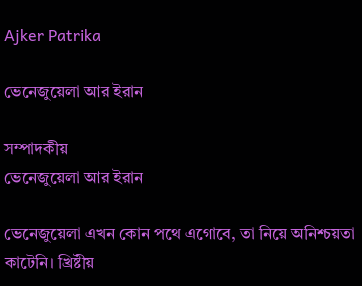Ajker Patrika

ভেনেজুয়েলা আর ইরান

সম্পাদকীয়
ভেনেজুয়েলা আর ইরান

ভেনেজুয়েলা এখন কোন পথে এগোবে, তা নিয়ে অনিশ্চয়তা কাটেনি। খ্রিষ্টীয়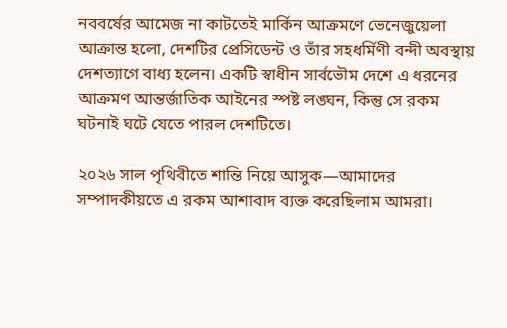নববর্ষের আমেজ না কাটতেই মার্কিন আক্রমণে ভেনেজুয়েলা আক্রান্ত হলো, দেশটির প্রেসিডেন্ট ও তাঁর সহধর্মিণী বন্দী অবস্থায় দেশত্যাগে বাধ্য হলেন। একটি স্বাধীন সার্বভৌম দেশে এ ধরনের আক্রমণ আন্তর্জাতিক আইনের স্পষ্ট লঙ্ঘন, কিন্তু সে রকম ঘটনাই ঘটে যেতে পারল দেশটিতে।

২০২৬ সাল পৃথিবীতে শান্তি নিয়ে আসুক—আমাদের সম্পাদকীয়তে এ রকম আশাবাদ ব্যক্ত করেছিলাম আমরা।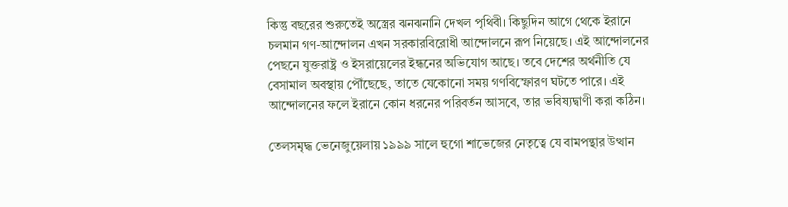কিন্তু বছরের শুরুতেই অস্ত্রের ঝনঝনানি দেখল পৃথিবী। কিছুদিন আগে থেকে ইরানে চলমান গণ-আন্দোলন এখন সরকারবিরোধী আন্দোলনে রূপ নিয়েছে। এই আন্দোলনের পেছনে যুক্তরাষ্ট্র ও ইসরায়েলের ইন্ধনের অভিযোগ আছে। তবে দেশের অর্থনীতি যে বেসামাল অবস্থায় পৌঁছেছে, তাতে যেকোনো সময় গণবিস্ফোরণ ঘটতে পারে। এই আন্দোলনের ফলে ইরানে কোন ধরনের পরিবর্তন আসবে, তার ভবিষ্যদ্বাণী করা কঠিন।

তেলসমৃদ্ধ ভেনেজুয়েলায় ১৯৯৯ সালে হুগো শাভেজের নেতৃত্বে যে বামপন্থার উত্থান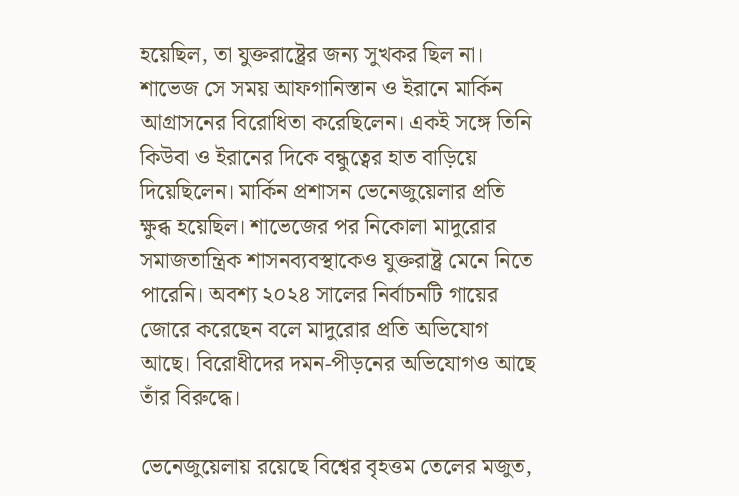হয়েছিল, তা যুক্তরাষ্ট্রের জন্য সুখকর ছিল না। শাভেজ সে সময় আফগানিস্তান ও ইরানে মার্কিন আগ্রাসনের বিরোধিতা করেছিলেন। একই সঙ্গে তিনি কিউবা ও ইরানের দিকে বন্ধুত্বের হাত বাড়িয়ে দিয়েছিলেন। মার্কিন প্রশাসন ভেনেজুয়েলার প্রতি ক্ষুব্ধ হয়েছিল। শাভেজের পর নিকোলা মাদুরোর সমাজতান্ত্রিক শাসনব্যবস্থাকেও যুক্তরাষ্ট্র মেনে নিতে পারেনি। অবশ্য ২০২৪ সালের নির্বাচনটি গায়ের জোরে করেছেন বলে মাদুরোর প্রতি অভিযোগ আছে। বিরোধীদের দমন-পীড়নের অভিযোগও আছে তাঁর বিরুদ্ধে।

ভেনেজুয়েলায় রয়েছে বিশ্বের বৃহত্তম তেলের মজুত,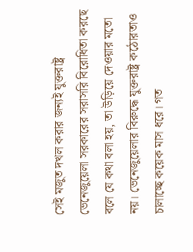সেই মজুত দখল করার জন্যই যুক্তরাষ্ট্র ভেনেজুয়েলা সরকারের সরাসরি বিরোধিতা করছে বলে যে কথা বলা হয়, তা উড়িয়ে দেওয়ার মতো নয়। ভেনেজুয়েলার বিরুদ্ধে যুক্তরাষ্ট্র কঠোরতাও চালাচ্ছে কয়েক মাস ধরে। গত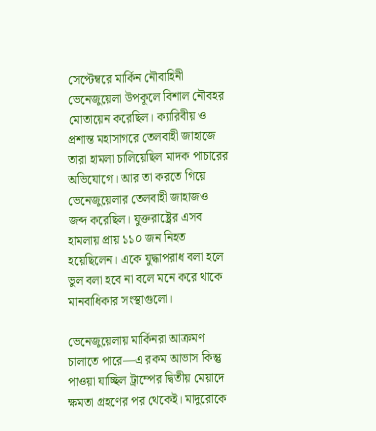সেপ্টেম্বরে মার্কিন নৌবাহিনী ভেনেজুয়েলা উপকূলে বিশাল নৌবহর মোতায়েন করেছিল। ক্যারিবীয় ও প্রশান্ত মহাসাগরে তেলবাহী জাহাজে তারা হামলা চালিয়েছিল মাদক পাচারের অভিযোগে। আর তা করতে গিয়ে ভেনেজুয়েলার তেলবাহী জাহাজও জব্দ করেছিল। যুক্তরাষ্ট্রের এসব হামলায় প্রায় ১১০ জন নিহত হয়েছিলেন। একে যুদ্ধাপরাধ বলা হলে ভুল বলা হবে না বলে মনে করে থাকে মানবাধিকার সংস্থাগুলো।

ভেনেজুয়েলায় মার্কিনরা আক্রমণ চালাতে পারে—এ রকম আভাস কিন্তু পাওয়া যাচ্ছিল ট্রাম্পের দ্বিতীয় মেয়াদে ক্ষমতা গ্রহণের পর থেকেই। মাদুরোকে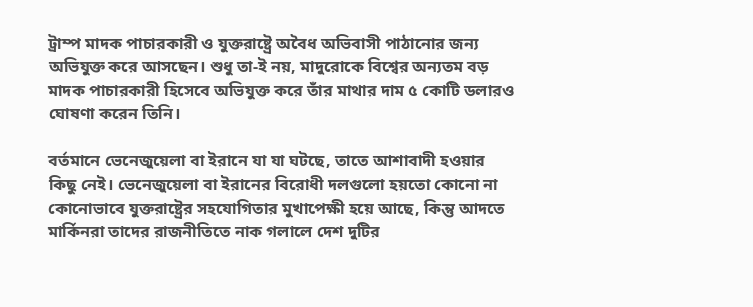ট্রাম্প মাদক পাচারকারী ও যুক্তরাষ্ট্রে অবৈধ অভিবাসী পাঠানোর জন্য অভিযুক্ত করে আসছেন। শুধু তা-ই নয়, মাদুরোকে বিশ্বের অন্যতম বড় মাদক পাচারকারী হিসেবে অভিযুক্ত করে তাঁর মাথার দাম ৫ কোটি ডলারও ঘোষণা করেন তিনি।

বর্তমানে ভেনেজুয়েলা বা ইরানে যা যা ঘটছে, তাতে আশাবাদী হওয়ার কিছু নেই। ভেনেজুয়েলা বা ইরানের বিরোধী দলগুলো হয়তো কোনো না কোনোভাবে যুক্তরাষ্ট্রের সহযোগিতার মুখাপেক্ষী হয়ে আছে, কিন্তু আদতে মার্কিনরা তাদের রাজনীতিতে নাক গলালে দেশ দুটির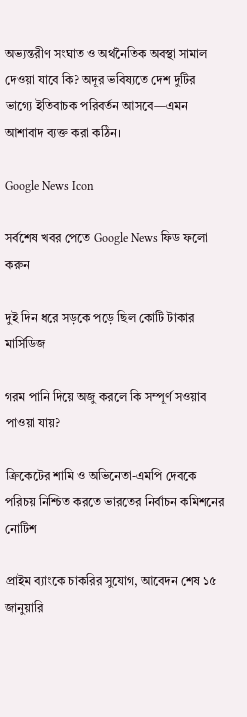অভ্যন্তরীণ সংঘাত ও অর্থনৈতিক অবস্থা সামাল দেওয়া যাবে কি? অদূর ভবিষ্যতে দেশ দুটির ভাগ্যে ইতিবাচক পরিবর্তন আসবে—এমন আশাবাদ ব্যক্ত করা কঠিন।

Google News Icon

সর্বশেষ খবর পেতে Google News ফিড ফলো করুন

দুই দিন ধরে সড়কে পড়ে ছিল কোটি টাকার মার্সিডিজ

গরম পানি দিয়ে অজু করলে কি সম্পূর্ণ সওয়াব পাওয়া যায়?

ক্রিকেটের শামি ও অভিনেতা-এমপি দেবকে পরিচয় নিশ্চিত করতে ভারতের নির্বাচন কমিশনের নোটিশ

প্রাইম ব্যাংকে চাকরির সুযোগ, আবেদন শেষ ১৫ জানুয়ারি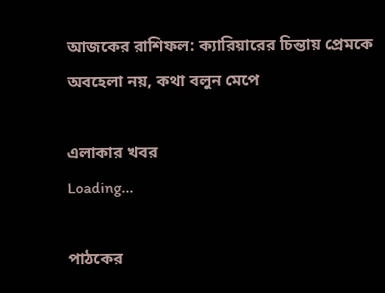আজকের রাশিফল: ক্যারিয়ারের চিন্তায় প্রেমকে অবহেলা নয়, কথা বলুন মেপে

এলাকার খবর
Loading...

পাঠকের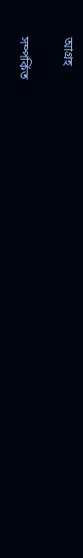আগ্রহ

সম্পর্কিত